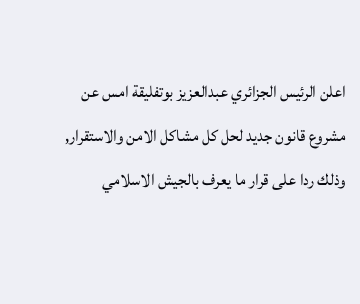اعلن الرئيس الجزائري عبدالعزيز بوتفليقة امس عن مشروع قانون جديد لحل كل مشاكل الامن والاستقرار, وذلك ردا على قرار ما يعرف بالجيش الاسلامي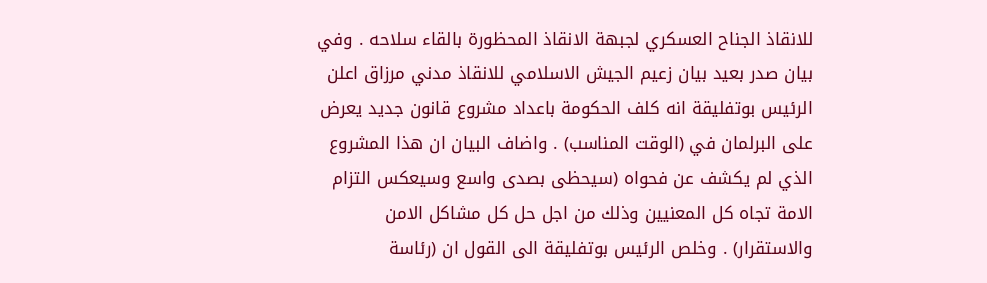للانقاذ الجناح العسكري لجبهة الانقاذ المحظورة بالقاء سلاحه . وفي بيان صدر بعيد بيان زعيم الجيش الاسلامي للانقاذ مدني مرزاق اعلن الرئيس بوتفليقة انه كلف الحكومة باعداد مشروع قانون جديد يعرض على البرلمان في (الوقت المناسب) . واضاف البيان ان هذا المشروع الذي لم يكشف عن فحواه (سيحظى بصدى واسع وسيعكس التزام الامة تجاه كل المعنيين وذلك من اجل حل كل مشاكل الامن والاستقرار) . وخلص الرئيس بوتفليقة الى القول ان (رئاسة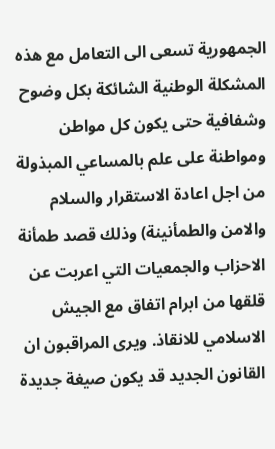الجمهورية تسعى الى التعامل مع هذه المشكلة الوطنية الشائكة بكل وضوح وشفافية حتى يكون كل مواطن ومواطنة على علم بالمساعي المبذولة من اجل اعادة الاستقرار والسلام والامن والطمأنينة) وذلك قصد طمأنة الاحزاب والجمعيات التي اعربت عن قلقها من ابرام اتفاق مع الجيش الاسلامي للانقاذ. ويرى المراقبون ان القانون الجديد قد يكون صيغة جديدة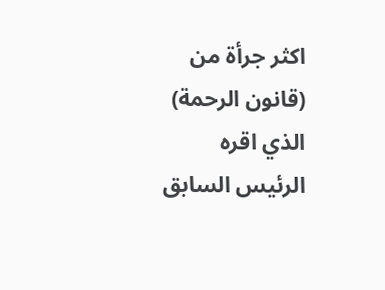اكثر جرأة من (قانون الرحمة) الذي اقره الرئيس السابق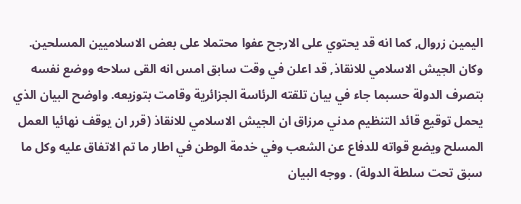اليمين زروال, كما انه قد يحتوي على الارجح عفوا محتملا على بعض الاسلاميين المسلحين. وكان الجيش الاسلامي للانقاذ, قد اعلن في وقت سابق امس انه القى سلاحه ووضع نفسه بتصرف الدولة حسبما جاء في بيان تلقته الرئاسة الجزائرية وقامت بتوزيعه. واوضح البيان الذي يحمل توقيع قائد التنظيم مدني مرزاق ان الجيش الاسلامي للانقاذ (قرر ان يوقف نهائيا العمل المسلح ويضع قواته للدفاع عن الشعب وفي خدمة الوطن في اطار ما تم الاتفاق عليه وكل ما سبق تحت سلطة الدولة) . ووجه البيان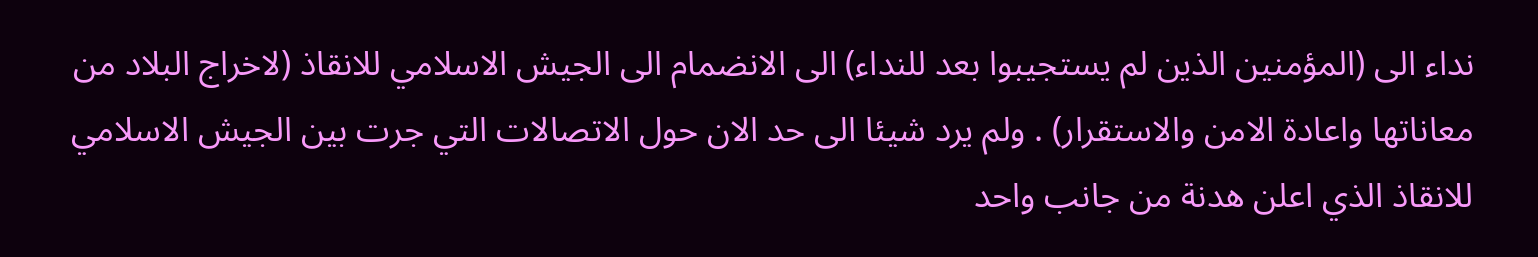نداء الى (المؤمنين الذين لم يستجيبوا بعد للنداء) الى الانضمام الى الجيش الاسلامي للانقاذ (لاخراج البلاد من معاناتها واعادة الامن والاستقرار) . ولم يرد شيئا الى حد الان حول الاتصالات التي جرت بين الجيش الاسلامي للانقاذ الذي اعلن هدنة من جانب واحد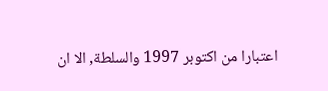اعتبارا من اكتوبر 1997 والسلطة, الا ان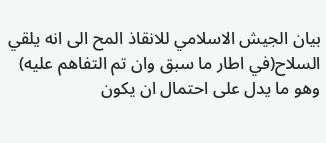بيان الجيش الاسلامي للانقاذ المح الى انه يلقي السلاح(في اطار ما سبق وان تم التفاهم عليه) وهو ما يدل على احتمال ان يكون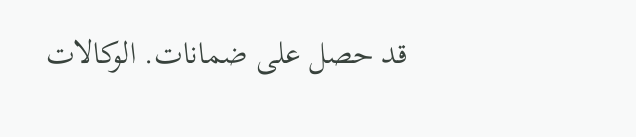قد حصل على ضمانات. الوكالات